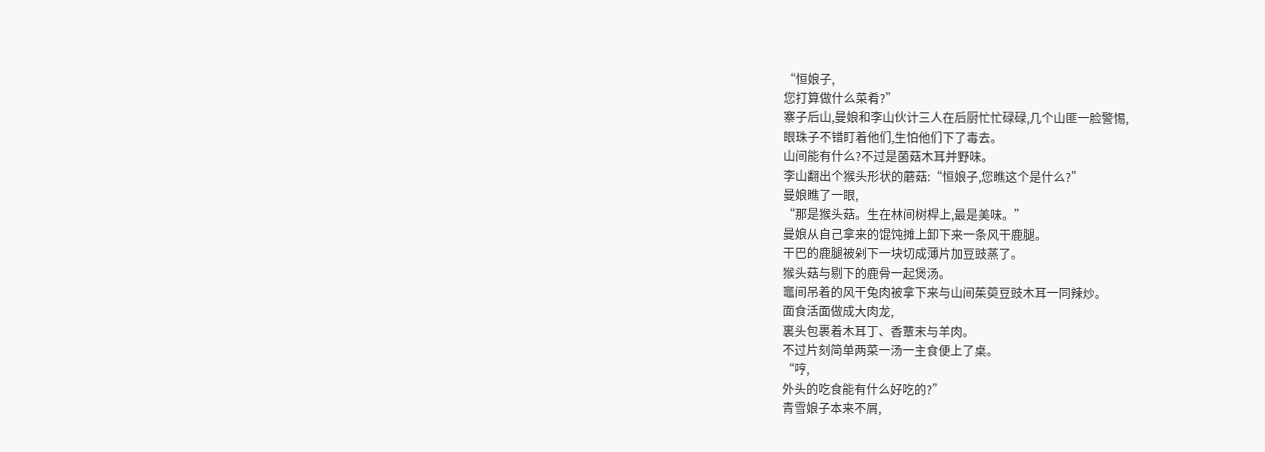“恒娘子,
您打算做什么菜肴?”
寨子后山,曼娘和李山伙计三人在后厨忙忙碌碌,几个山匪一脸警惕,
眼珠子不错盯着他们,生怕他们下了毒去。
山间能有什么?不过是菌菇木耳并野味。
李山翻出个猴头形状的蘑菇:“恒娘子,您瞧这个是什么?”
曼娘瞧了一眼,
“那是猴头菇。生在林间树桿上,最是美味。”
曼娘从自己拿来的馄饨摊上卸下来一条风干鹿腿。
干巴的鹿腿被剁下一块切成薄片加豆豉蒸了。
猴头菇与剔下的鹿骨一起煲汤。
竈间吊着的风干兔肉被拿下来与山间茱萸豆豉木耳一同辣炒。
面食活面做成大肉龙,
裏头包裹着木耳丁、香蕈末与羊肉。
不过片刻简单两菜一汤一主食便上了桌。
“哼,
外头的吃食能有什么好吃的?”
青雪娘子本来不屑,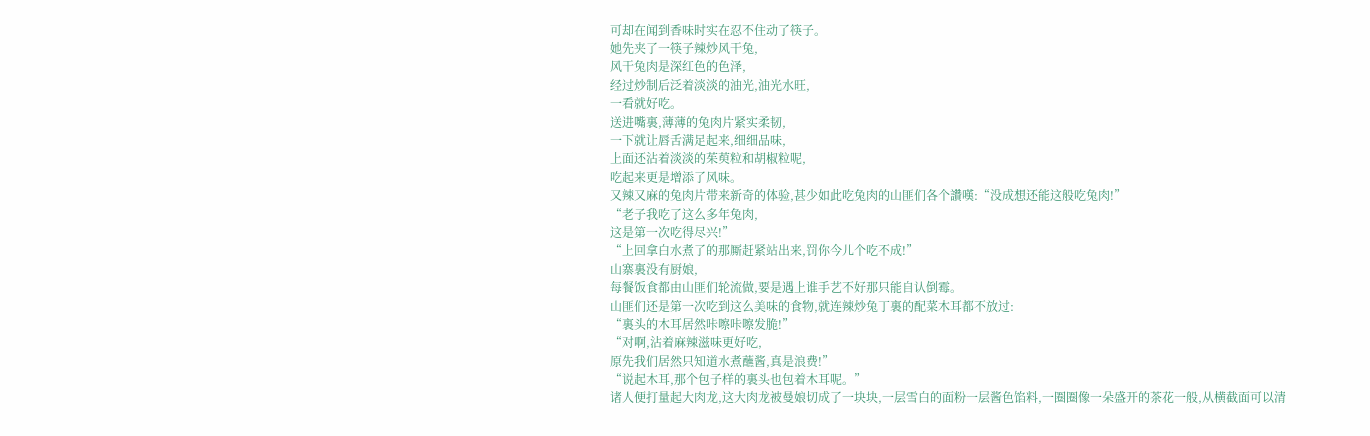可却在闻到香味时实在忍不住动了筷子。
她先夹了一筷子辣炒风干兔,
风干兔肉是深红色的色泽,
经过炒制后泛着淡淡的油光,油光水旺,
一看就好吃。
送进嘴裏,薄薄的兔肉片紧实柔韧,
一下就让唇舌满足起来,细细品味,
上面还沾着淡淡的茱萸粒和胡椒粒呢,
吃起来更是增添了风味。
又辣又麻的兔肉片带来新奇的体验,甚少如此吃兔肉的山匪们各个讚嘆:“没成想还能这般吃兔肉!”
“老子我吃了这么多年兔肉,
这是第一次吃得尽兴!”
“上回拿白水煮了的那厮赶紧站出来,罚你今儿个吃不成!”
山寨裏没有厨娘,
每餐饭食都由山匪们轮流做,要是遇上谁手艺不好那只能自认倒霉。
山匪们还是第一次吃到这么美味的食物,就连辣炒兔丁裏的配菜木耳都不放过:
“裏头的木耳居然咔嚓咔嚓发脆!”
“对啊,沾着麻辣滋味更好吃,
原先我们居然只知道水煮蘸酱,真是浪费!”
“说起木耳,那个包子样的裏头也包着木耳呢。”
诸人便打量起大肉龙,这大肉龙被曼娘切成了一块块,一层雪白的面粉一层酱色馅料,一圈圈像一朵盛开的茶花一般,从横截面可以清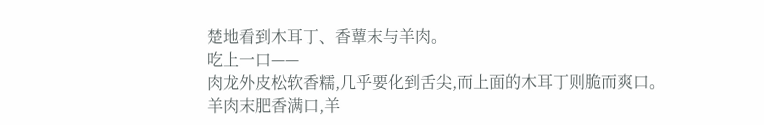楚地看到木耳丁、香蕈末与羊肉。
吃上一口——
肉龙外皮松软香糯,几乎要化到舌尖,而上面的木耳丁则脆而爽口。
羊肉末肥香满口,羊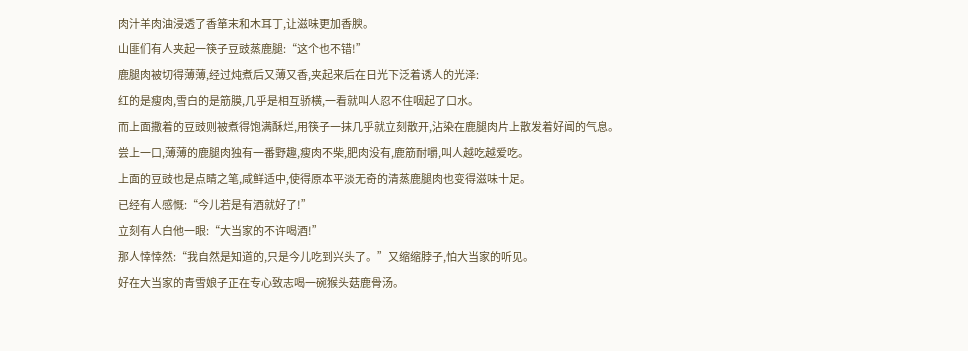肉汁羊肉油浸透了香箪末和木耳丁,让滋味更加香腴。
山匪们有人夹起一筷子豆豉蒸鹿腿:“这个也不错!”
鹿腿肉被切得薄薄,经过炖煮后又薄又香,夹起来后在日光下泛着诱人的光泽:
红的是瘦肉,雪白的是筋膜,几乎是相互骄横,一看就叫人忍不住咽起了口水。
而上面撒着的豆豉则被煮得饱满酥烂,用筷子一抹几乎就立刻散开,沾染在鹿腿肉片上散发着好闻的气息。
尝上一口,薄薄的鹿腿肉独有一番野趣,瘦肉不柴,肥肉没有,鹿筋耐嚼,叫人越吃越爱吃。
上面的豆豉也是点睛之笔,咸鲜适中,使得原本平淡无奇的清蒸鹿腿肉也变得滋味十足。
已经有人感慨:“今儿若是有酒就好了!”
立刻有人白他一眼:“大当家的不许喝酒!”
那人悻悻然:“我自然是知道的,只是今儿吃到兴头了。”又缩缩脖子,怕大当家的听见。
好在大当家的青雪娘子正在专心致志喝一碗猴头菇鹿骨汤。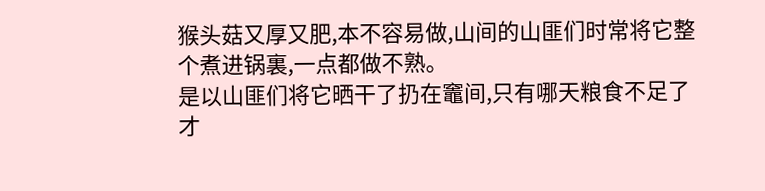猴头菇又厚又肥,本不容易做,山间的山匪们时常将它整个煮进锅裏,一点都做不熟。
是以山匪们将它晒干了扔在竈间,只有哪天粮食不足了才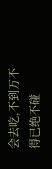会去吃,不到万不得已绝不碰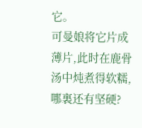它。
可曼娘将它片成薄片,此时在鹿骨汤中炖煮得软糯,哪裏还有坚硬?